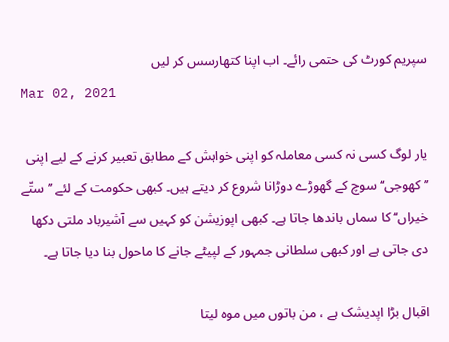سپریم کورٹ کی حتمی رائے۔ اب اپنا کتھارسس کر لیں
Mar 02, 2021

یار لوگ کسی نہ کسی معاملہ کو اپنی خواہش کے مطابق تعبیر کرنے کے لیے اپنی ’’کھوجی‘‘ سوچ کے گھوڑے دوڑانا شروع کر دیتے ہیں۔ کبھی حکومت کے لئے ’’ستّے خیراں‘‘ کا سماں باندھا جاتا ہے۔ کبھی اپوزیشن کو کہیں سے آشیرباد ملتی دکھا دی جاتی ہے اور کبھی سلطانی جمہور کے لپیٹے جانے کا ماحول بنا دیا جاتا ہے۔

اقبال بڑا اپدیشک ہے ، من باتوں میں موہ لیتا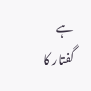ہے
گفتار کا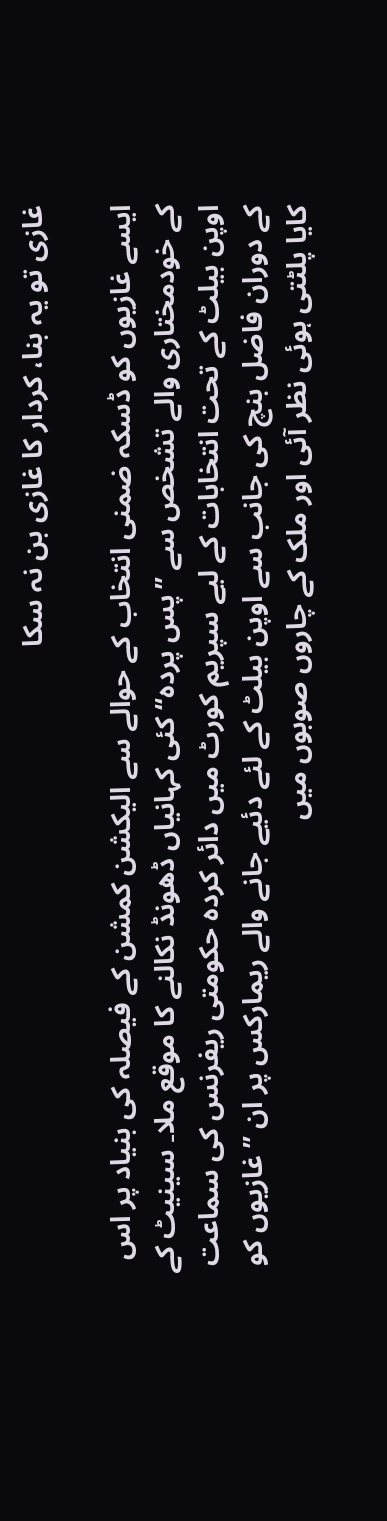غازی تو یہ بنا، کردار کا غازی بن نہ سکا

ایسے غازیوں کو ڈسکہ ضمنی انتخاب کے حوالے سے الیکشن کمشن کے فیصلہ کی بنیاد پر اس کے خودمختاری والے تشخص سے ’’پس پردہ‘‘ کئی کہانیاں ڈھونڈ نکالنے کا موقع ملا۔ سینیٹ کے اوپن بیلٹ کے تحت انتخابات کے لیے سپریم کورٹ میں دائر کردہ حکومتی ریفرنس کی سماعت کے دوران فاضل بنچ کی جانب سے اوپن بیلٹ کے لئے دئیے جانے والے ریمارکس پر ان ’’غازیوں کو کایا پلٹتی ہوئی نظر آئی اور ملک کے چاروں صوبوں میں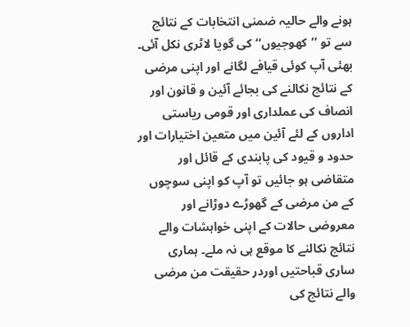ہونے والے حالیہ ضمنی انتخابات کے نتائج سے تو ’’کھوجیوں‘‘ کی گویا لاٹری نکل آئی۔ بھئی آپ کوئی قیافے لگانے اور اپنی مرضی کے نتائج نکالنے کی بجائے آئین و قانون اور انصاف کی عملداری اور قومی ریاستی اداروں کے لئے آئین میں متعین اختیارات اور حدود و قیود کی پابندی کے قائل اور متقاضی ہو جائیں تو آپ کو اپنی سوچوں کے من مرضی کے گھوڑے دوڑانے اور معروضی حالات کے اپنی خواہشات والے نتائج نکالنے کا موقع ہی نہ ملے۔ ہماری ساری قباحتیں اوردر حقیقت من مرضی والے نتائج کی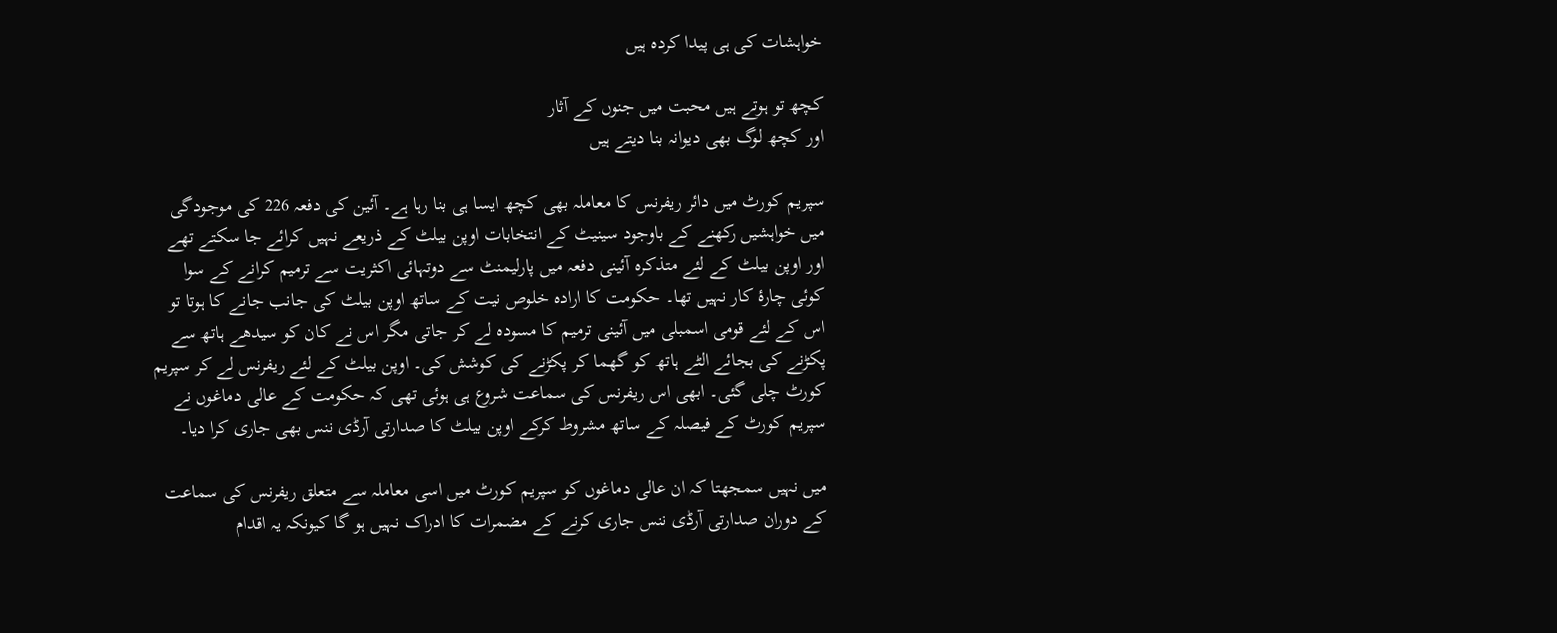خواہشات کی ہی پیدا کردہ ہیں

کچھ تو ہوتے ہیں محبت میں جنوں کے آثار
اور کچھ لوگ بھی دیوانہ بنا دیتے ہیں

سپریم کورٹ میں دائر ریفرنس کا معاملہ بھی کچھ ایسا ہی بنا رہا ہے۔ آئین کی دفعہ 226 کی موجودگی میں خواہشیں رکھنے کے باوجود سینیٹ کے انتخابات اوپن بیلٹ کے ذریعے نہیں کرائے جا سکتے تھے اور اوپن بیلٹ کے لئے متذکرہ آئینی دفعہ میں پارلیمنٹ سے دوتہائی اکثریت سے ترمیم کرانے کے سوا کوئی چارۂ کار نہیں تھا۔ حکومت کا ارادہ خلوص نیت کے ساتھ اوپن بیلٹ کی جانب جانے کا ہوتا تو اس کے لئے قومی اسمبلی میں آئینی ترمیم کا مسودہ لے کر جاتی مگر اس نے کان کو سیدھے ہاتھ سے پکڑنے کی بجائے الٹے ہاتھ کو گھما کر پکڑنے کی کوشش کی۔ اوپن بیلٹ کے لئے ریفرنس لے کر سپریم کورٹ چلی گئی۔ ابھی اس ریفرنس کی سماعت شروع ہی ہوئی تھی کہ حکومت کے عالی دماغوں نے سپریم کورٹ کے فیصلہ کے ساتھ مشروط کرکے اوپن بیلٹ کا صدارتی آرڈی ننس بھی جاری کرا دیا۔

میں نہیں سمجھتا کہ ان عالی دماغوں کو سپریم کورٹ میں اسی معاملہ سے متعلق ریفرنس کی سماعت کے دوران صدارتی آرڈی ننس جاری کرنے کے مضمرات کا ادراک نہیں ہو گا کیونکہ یہ اقدام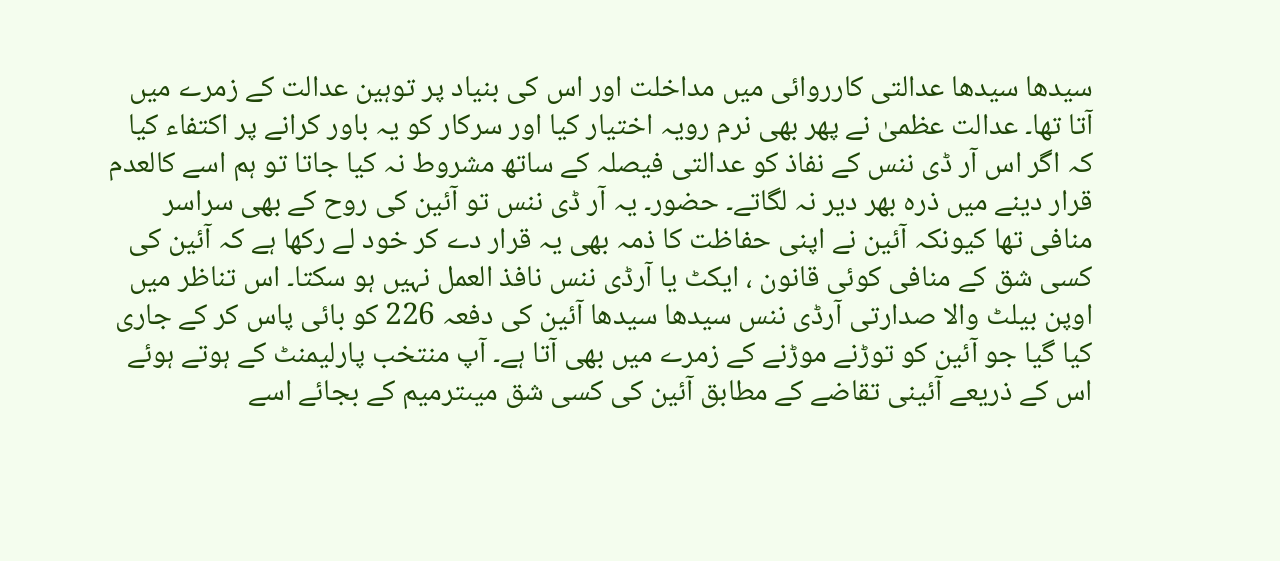سیدھا سیدھا عدالتی کارروائی میں مداخلت اور اس کی بنیاد پر توہین عدالت کے زمرے میں آتا تھا۔ عدالت عظمیٰ نے پھر بھی نرم رویہ اختیار کیا اور سرکار کو یہ باور کرانے پر اکتفاء کیا کہ اگر اس آر ڈی ننس کے نفاذ کو عدالتی فیصلہ کے ساتھ مشروط نہ کیا جاتا تو ہم اسے کالعدم قرار دینے میں ذرہ بھر دیر نہ لگاتے۔ حضور۔ یہ آر ڈی ننس تو آئین کی روح کے بھی سراسر منافی تھا کیونکہ آئین نے اپنی حفاظت کا ذمہ بھی یہ قرار دے کر خود لے رکھا ہے کہ آئین کی کسی شق کے منافی کوئی قانون ، ایکٹ یا آرڈی ننس نافذ العمل نہیں ہو سکتا۔ اس تناظر میں اوپن بیلٹ والا صدارتی آرڈی ننس سیدھا سیدھا آئین کی دفعہ 226 کو بائی پاس کر کے جاری کیا گیا جو آئین کو توڑنے موڑنے کے زمرے میں بھی آتا ہے۔ آپ منتخب پارلیمنٹ کے ہوتے ہوئے اس کے ذریعے آئینی تقاضے کے مطابق آئین کی کسی شق میںترمیم کے بجائے اسے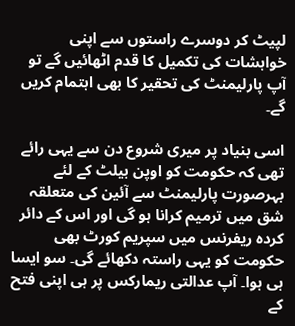لپیٹ کر دوسرے راستوں سے اپنی خواہشات کی تکمیل کا قدم اٹھائیں گے تو آپ پارلیمنٹ کی تحقیر کا بھی اہتمام کریں گے۔

اسی بنیاد پر میری شروع دن سے یہی رائے تھی کہ حکومت کو اوپن بیلٹ کے لئے بہرصورت پارلیمنٹ سے آئین کی متعلقہ شق میں ترمیم کرانا ہو گی اور اس کے دائر کردہ ریفرنس میں سپریم کورٹ بھی حکومت کو یہی راستہ دکھائے گی۔ سو ایسا ہی ہوا۔ آپ عدالتی ریمارکس پر ہی اپنی فتح کے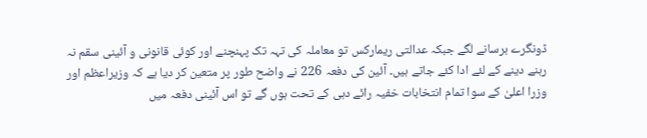ڈونگرے برسانے لگے جبکہ عدالتی ریمارکس تو معاملہ کی تہہ تک پہنچنے اور کوئی قانونی و آئینی سقم نہ رہنے دینے کے لئے ادا کئے جاتے ہیں۔ آئین کی دفعہ 226 نے واضح طور پر متعین کر دیا ہے کہ وزیراعظم اور وزرا اعلیٰ کے سوا تمام انتخابات خفیہ رائے دہی کے تحت ہوں گے تو اس آئینی دفعہ میں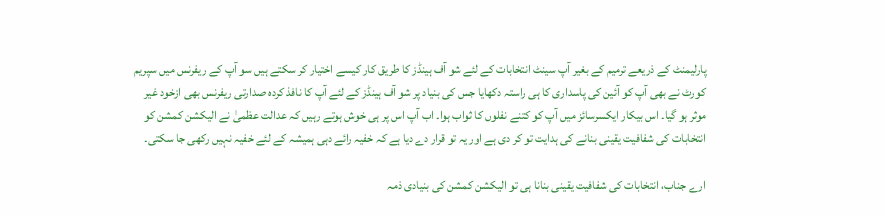پارلیمنٹ کے ذریعے ترمیم کے بغیر آپ سینٹ انتخابات کے لئے شو آف ہینڈز کا طریق کار کیسے اختیار کر سکتے ہیں سو آپ کے ریفرنس میں سپریم کورٹ نے بھی آپ کو آئین کی پاسداری کا ہی راستہ دکھایا جس کی بنیاد پر شو آف ہینڈز کے لئے آپ کا نافذ کردہ صدارتی ریفرنس بھی ازخود غیر موثر ہو گیا۔ اس بیکار ایکسرسائز میں آپ کو کتنے نفلوں کا ثواب ہوا۔ اب آپ اس پر ہی خوش ہوتے رہیں کہ عدالت عظمیٰ نے الیکشن کمشن کو انتخابات کی شفافیت یقینی بنانے کی ہدایت تو کر دی ہے اور یہ تو قرار دے دیا ہے کہ خفیہ رائے دہی ہمیشہ کے لئے خفیہ نہیں رکھی جا سکتی۔

ارے جناب، انتخابات کی شفافیت یقینی بنانا ہی تو الیکشن کمشن کی بنیادی ذمہ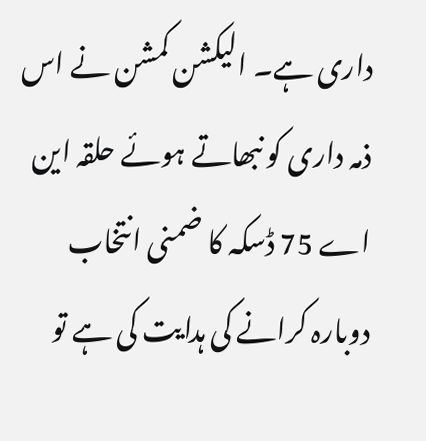داری ہے۔ الیکشن کمشن نے اس ذمہ داری کو نبھاتے ہوئے حلقہ این اے 75 ڈسکہ کا ضمنی انتخاب دوبارہ کرانے کی ہدایت کی ہے تو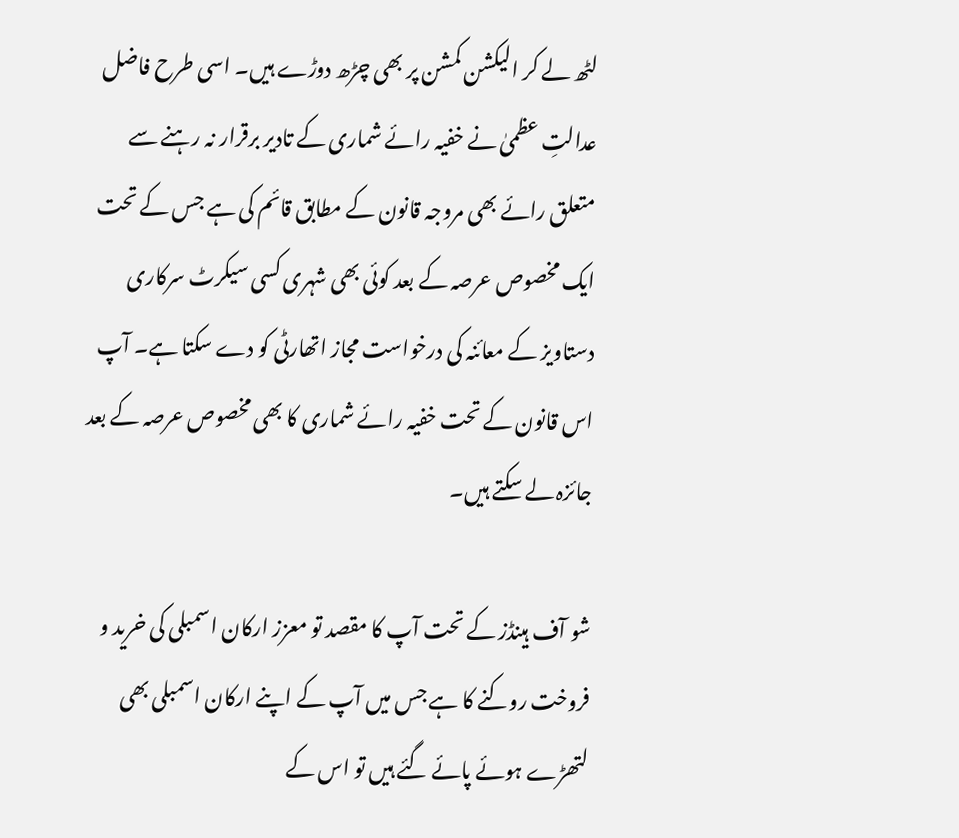لٹھ لے کر الیکشن کمشن پر بھی چڑھ دوڑے ہیں۔ اسی طرح فاضل عدالتِ عظمیٰ نے خفیہ رائے شماری کے تادیر برقرار نہ رہنے سے متعلق رائے بھی مروجہ قانون کے مطابق قائم کی ہے جس کے تحت ایک مخصوص عرصہ کے بعد کوئی بھی شہری کسی سیکرٹ سرکاری دستاویز کے معائنہ کی درخواست مجاز اتھارٹی کو دے سکتا ہے۔ آپ اس قانون کے تحت خفیہ رائے شماری کا بھی مخصوص عرصہ کے بعد جائزہ لے سکتے ہیں۔

شو آف ہینڈز کے تحت آپ کا مقصد تو معزز ارکان اسمبلی کی خرید و فروخت روکنے کا ہے جس میں آپ کے اپنے ارکان اسمبلی بھی لتھڑے ہوئے پائے گئے ہیں تو اس کے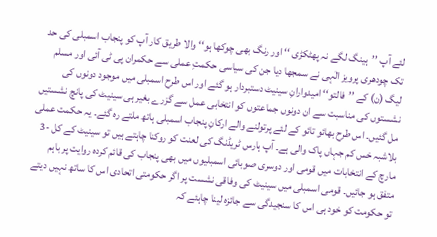لئے آپ ’’ہینگ لگے نہ پھٹکڑی ‘‘ اور رنگ بھی چوکھا ہو‘‘ والا طریق کار آپ کو پنجاب اسمبلی کی حد تک چودھری پرویز الٰہی نے سمجھا دیا جن کی سیاسی حکمتِ عملی سے حکمران پی ٹی آئی اور مسلم لیگ (ن) کے ’’فالتو‘‘ امیدوارانِ سینیٹ دستبردار ہو گئے اور اس طرح اسمبلی میں موجود دونوں کی نشستوں کی مناسبت سے ان دونوں جماعتوں کو انتخابی عمل سے گزرے بغیر ہی سینیٹ کی پانچ نشستیں مل گئیں۔ اس طرح بھائو تائو کے لئے پرتولنے والے ارکانِ پنجاب اسمبلی ہاتھ ملتے رہ گئے۔ یہ حکمت عملی بلاشبہ خس کم جہاں پاک والی ہے۔ آپ ہارس ٹریڈنگ کی لعنت کو روکنا چاہتے ہیں تو سینیٹ کے کل -3 مارچ کے انتخابات میں قومی اور دوسری صوبائی اسمبلیوں میں بھی پنجاب کی قائم کردہ روایت پر باہم متفق ہو جائیں۔ قومی اسمبلی میں سینیٹ کی وفاقی نشست پر اگر حکومتی اتحادی اس کا ساتھ نہیں دیتے تو حکومت کو خود ہی اس کا سنجیدگی سے جائزہ لینا چاہئے کہ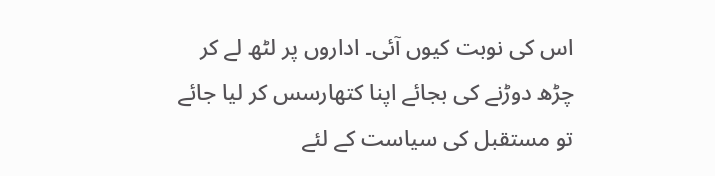اس کی نوبت کیوں آئی۔ اداروں پر لٹھ لے کر چڑھ دوڑنے کی بجائے اپنا کتھارسس کر لیا جائے تو مستقبل کی سیاست کے لئے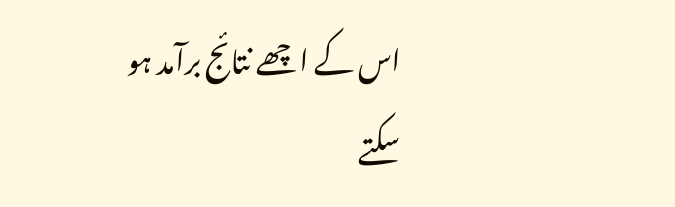اس کے اچھے نتائج برآمد ہو سکتے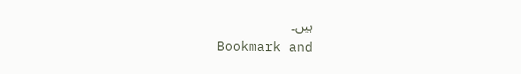ہیں۔
    Bookmark and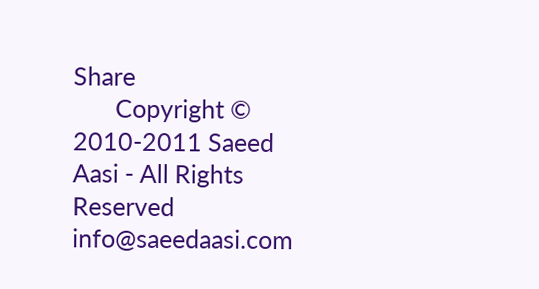Share
       Copyright © 2010-2011 Saeed Aasi - All Rights Reserved info@saeedaasi.com